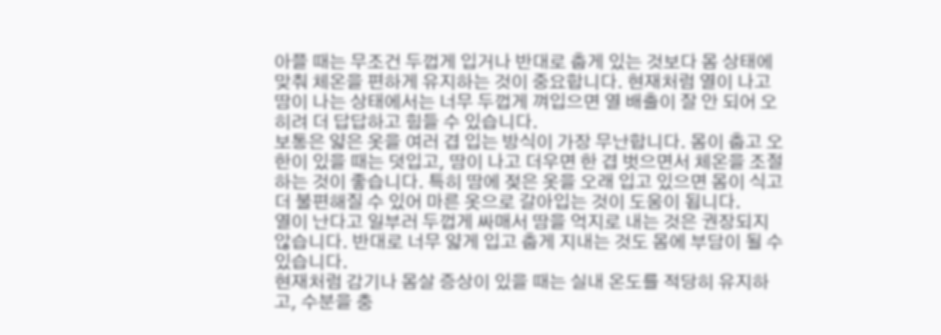아플 때는 무조건 두껍게 입거나 반대로 춥게 있는 것보다 몸 상태에 맞춰 체온을 편하게 유지하는 것이 중요합니다. 현재처럼 열이 나고 땀이 나는 상태에서는 너무 두껍게 껴입으면 열 배출이 잘 안 되어 오히려 더 답답하고 힘들 수 있습니다.
보통은 얇은 옷을 여러 겹 입는 방식이 가장 무난합니다. 몸이 춥고 오한이 있을 때는 덧입고, 땀이 나고 더우면 한 겹 벗으면서 체온을 조절하는 것이 좋습니다. 특히 땀에 젖은 옷을 오래 입고 있으면 몸이 식고 더 불편해질 수 있어 마른 옷으로 갈아입는 것이 도움이 됩니다.
열이 난다고 일부러 두껍게 싸매서 땀을 억지로 내는 것은 권장되지 않습니다. 반대로 너무 얇게 입고 춥게 지내는 것도 몸에 부담이 될 수 있습니다.
현재처럼 감기나 몸살 증상이 있을 때는 실내 온도를 적당히 유지하고, 수분을 충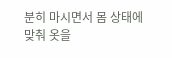분히 마시면서 몸 상태에 맞춰 옷을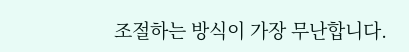조절하는 방식이 가장 무난합니다.